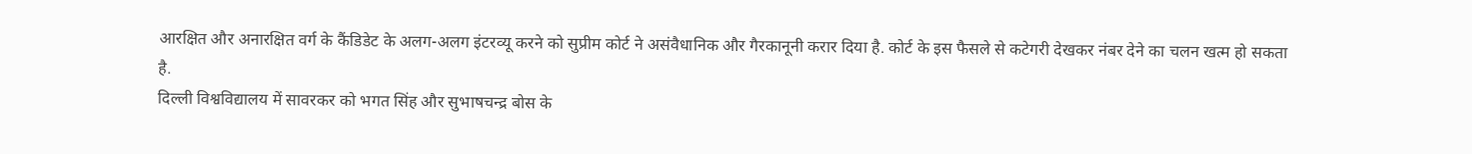आरक्षित और अनारक्षित वर्ग के कैंडिडेट के अलग-अलग इंटरव्यू करने को सुप्रीम कोर्ट ने असंवैधानिक और गैरकानूनी करार दिया है. कोर्ट के इस फैसले से कटेगरी देखकर नंबर देने का चलन खत्म हो सकता है.
दिल्ली विश्वविद्यालय में सावरकर को भगत सिंह और सुभाषचन्द्र बोस के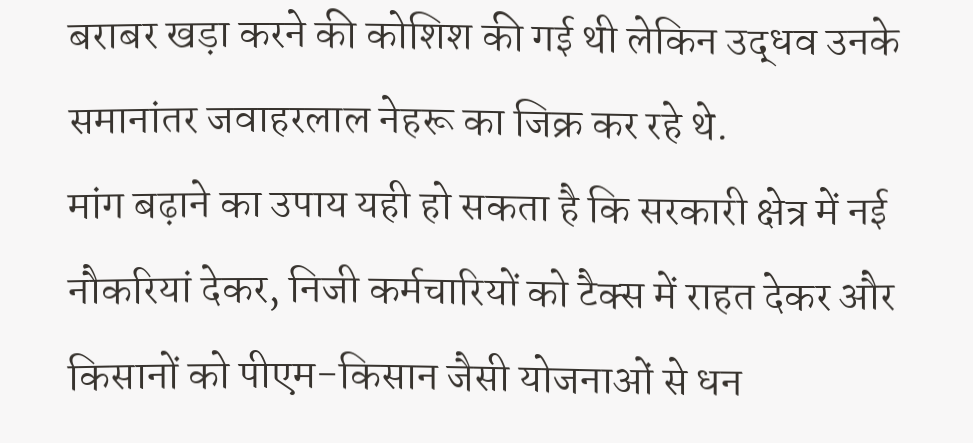बराबर खड़ा करने की कोशिश की गई थी लेकिन उद्धव उनके समानांतर जवाहरलाल नेहरू का जिक्र कर रहे थे.
मांग बढ़ाने का उपाय यही हो सकता है कि सरकारी क्षेत्र में नई नौकरियां देकर, निजी कर्मचारियों को टैक्स में राहत देकर और किसानों को पीएम-किसान जैसी योजनाओं से धन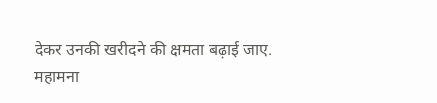देकर उनकी खरीदने की क्षमता बढ़ाई जाए.
महामना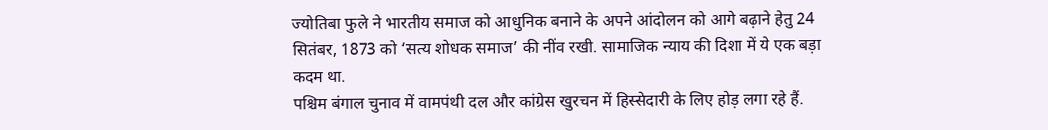ज्योतिबा फुले ने भारतीय समाज को आधुनिक बनाने के अपने आंदोलन को आगे बढ़ाने हेतु 24 सितंबर, 1873 को ‘सत्य शोधक समाज’ की नींव रखी. सामाजिक न्याय की दिशा में ये एक बड़ा कदम था.
पश्चिम बंगाल चुनाव में वामपंथी दल और कांग्रेस खुरचन में हिस्सेदारी के लिए होड़ लगा रहे हैं.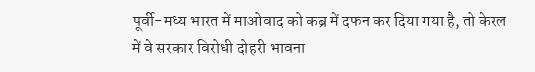पूर्वी-मध्य भारत में माओवाद को कब्र में दफन कर दिया गया है, तो केरल में वे सरकार विरोधी दोहरी भावना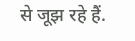से जूझ रहे हैं.